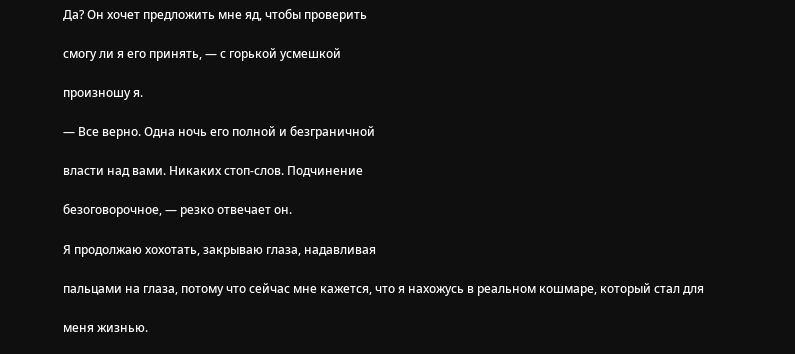Да? Он хочет предложить мне яд, чтобы проверить

смогу ли я его принять, — с горькой усмешкой

произношу я.

— Все верно. Одна ночь его полной и безграничной

власти над вами. Никаких стоп-слов. Подчинение

безоговорочное, — резко отвечает он.

Я продолжаю хохотать, закрываю глаза, надавливая

пальцами на глаза, потому что сейчас мне кажется, что я нахожусь в реальном кошмаре, который стал для

меня жизнью.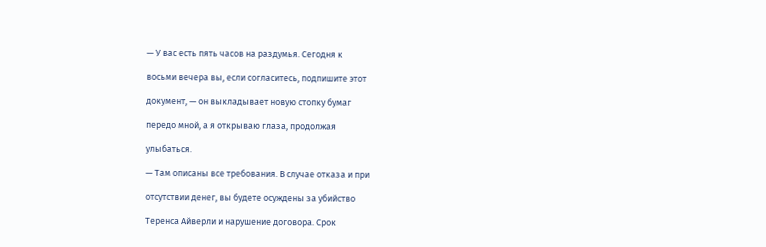— У вас есть пять часов на раздумья. Сегодня к

восьми вечера вы, если согласитесь, подпишите этот

документ, — он выкладывает новую стопку бумаг

передо мной, а я открываю глаза, продолжая

улыбаться.

— Там описаны все требования. В случае отказа и при

отсутствии денег, вы будете осуждены за убийство

Теренса Айверли и нарушение договора. Срок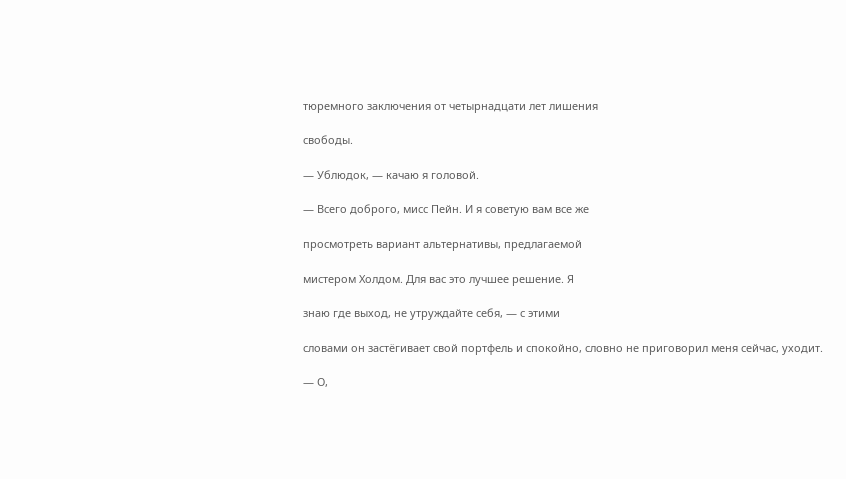тюремного заключения от четырнадцати лет лишения

свободы.

— Ублюдок, — качаю я головой.

— Всего доброго, мисс Пейн. И я советую вам все же

просмотреть вариант альтернативы, предлагаемой

мистером Холдом. Для вас это лучшее решение. Я

знаю где выход, не утруждайте себя, — с этими

словами он застёгивает свой портфель и спокойно, словно не приговорил меня сейчас, уходит.

— О,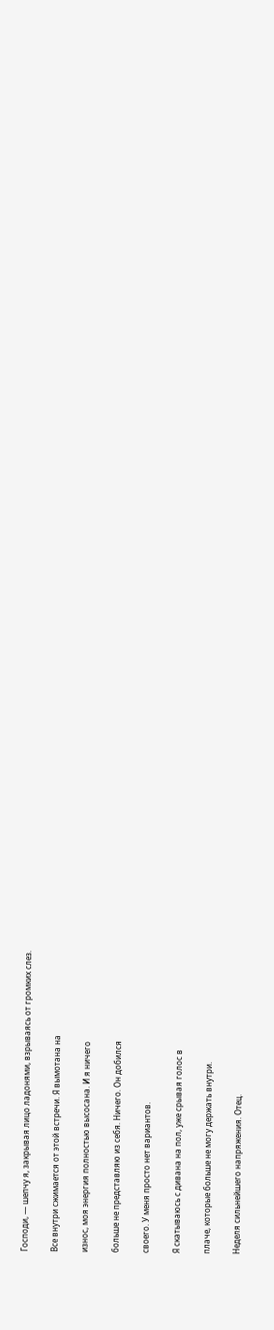Господи, — шепчу я, закрывая лицо ладонями, взрываясь от громких слез.

Все внутри сжимается от этой встречи. Я вымотана на

износ, моя энергия полностью высосана. И я ничего

больше не представляю из себя. Ничего. Он добился

своего. У меня просто нет вариантов.

Я скатываюсь с дивана на пол, уже срывая голос в

плаче, которые больше не могу держать внутри.

Неделя сильнейшего напряжения. Отец.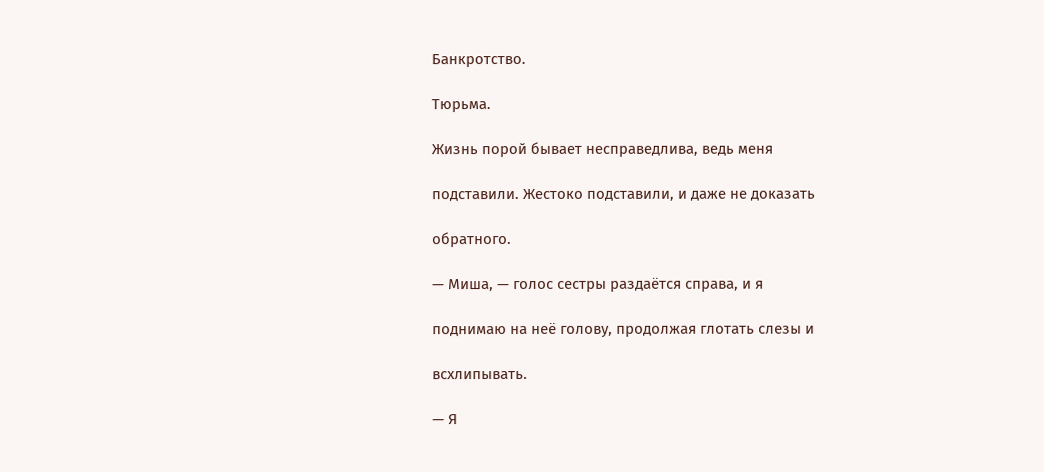Банкротство.

Тюрьма.

Жизнь порой бывает несправедлива, ведь меня

подставили. Жестоко подставили, и даже не доказать

обратного.

— Миша, — голос сестры раздаётся справа, и я

поднимаю на неё голову, продолжая глотать слезы и

всхлипывать.

— Я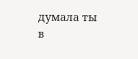думала ты в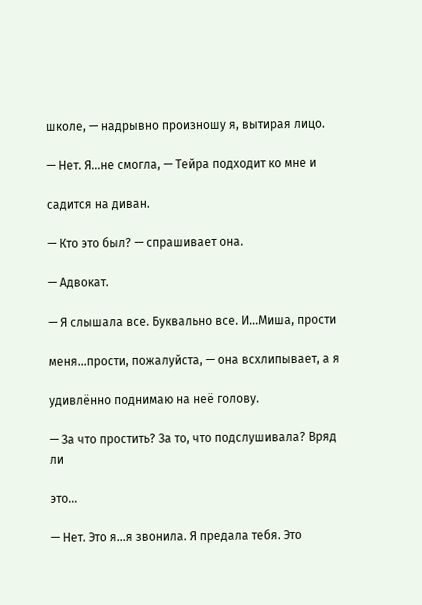школе, — надрывно произношу я, вытирая лицо.

— Нет. Я...не смогла, — Тейра подходит ко мне и

садится на диван.

— Кто это был? — спрашивает она.

— Адвокат.

— Я слышала все. Буквально все. И...Миша, прости

меня...прости, пожалуйста, — она всхлипывает, а я

удивлённо поднимаю на неё голову.

— За что простить? За то, что подслушивала? Вряд ли

это...

— Нет. Это я...я звонила. Я предала тебя. Это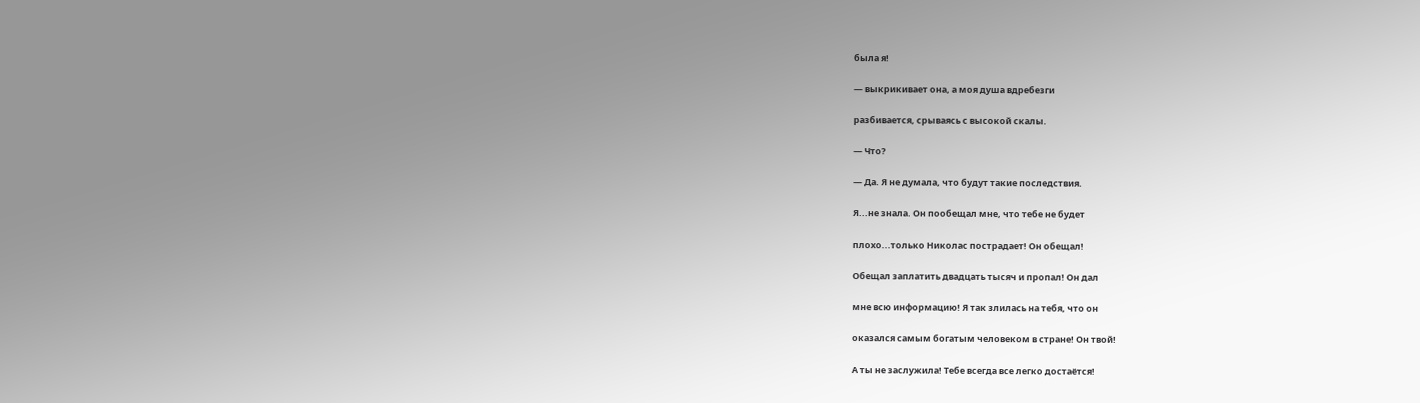была я!

— выкрикивает она, а моя душа вдребезги

разбивается, срываясь с высокой скалы.

— Что?

— Да. Я не думала, что будут такие последствия.

Я...не знала. Он пообещал мне, что тебе не будет

плохо...только Николас пострадает! Он обещал!

Обещал заплатить двадцать тысяч и пропал! Он дал

мне всю информацию! Я так злилась на тебя, что он

оказался самым богатым человеком в стране! Он твой!

А ты не заслужила! Тебе всегда все легко достаётся!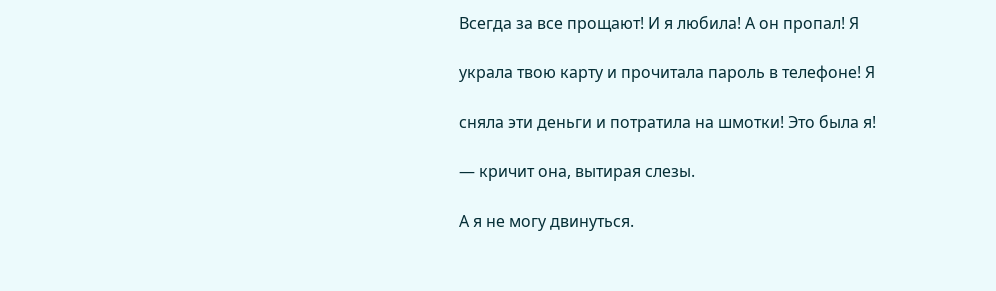Всегда за все прощают! И я любила! А он пропал! Я

украла твою карту и прочитала пароль в телефоне! Я

сняла эти деньги и потратила на шмотки! Это была я!

— кричит она, вытирая слезы.

А я не могу двинуться.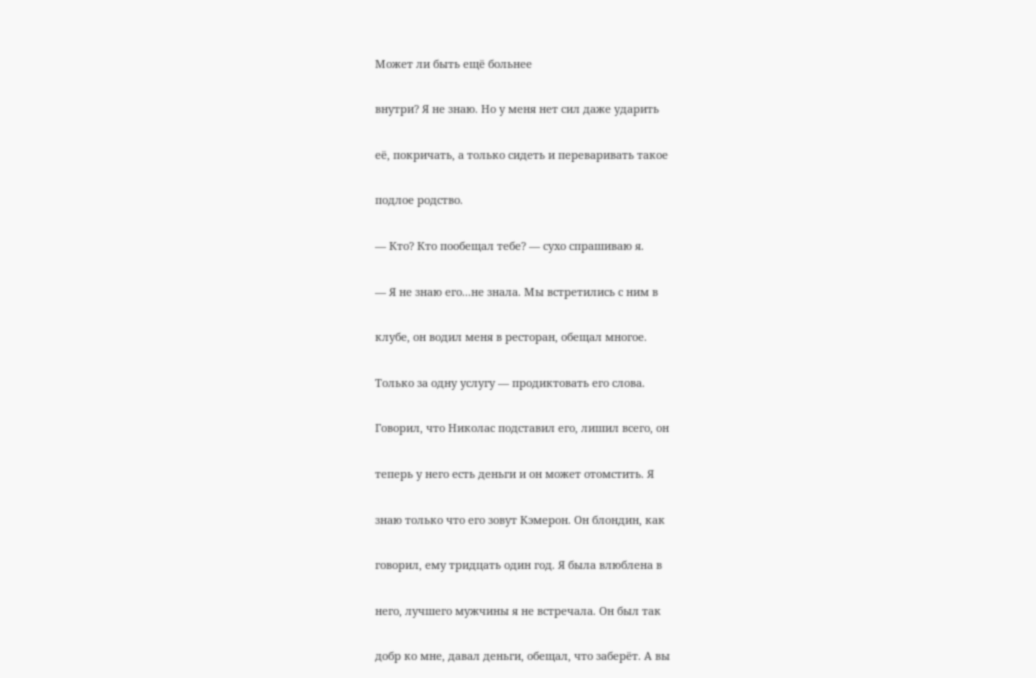Может ли быть ещё больнее

внутри? Я не знаю. Но у меня нет сил даже ударить

её, покричать, а только сидеть и переваривать такое

подлое родство.

— Кто? Кто пообещал тебе? — сухо спрашиваю я.

— Я не знаю его...не знала. Мы встретились с ним в

клубе, он водил меня в ресторан, обещал многое.

Только за одну услугу — продиктовать его слова.

Говорил, что Николас подставил его, лишил всего, он

теперь у него есть деньги и он может отомстить. Я

знаю только что его зовут Кэмерон. Он блондин, как

говорил, ему тридцать один год. Я была влюблена в

него, лучшего мужчины я не встречала. Он был так

добр ко мне, давал деньги, обещал, что заберёт. А вы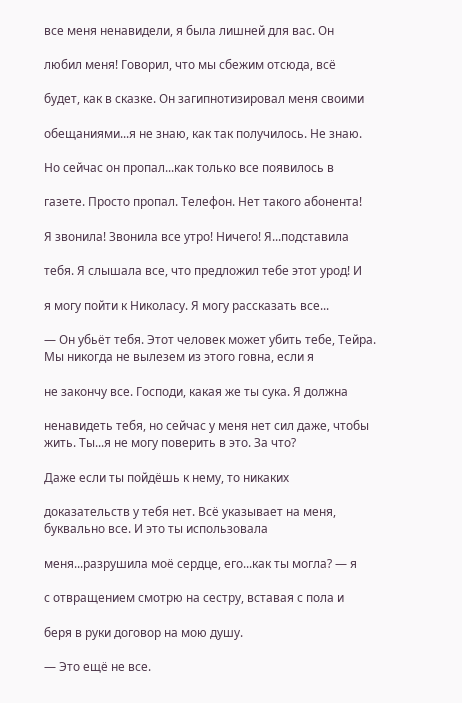все меня ненавидели, я была лишней для вас. Он

любил меня! Говорил, что мы сбежим отсюда, всё

будет, как в сказке. Он загипнотизировал меня своими

обещаниями...я не знаю, как так получилось. Не знаю.

Но сейчас он пропал...как только все появилось в

газете. Просто пропал. Телефон. Нет такого абонента!

Я звонила! Звонила все утро! Ничего! Я...подставила

тебя. Я слышала все, что предложил тебе этот урод! И

я могу пойти к Николасу. Я могу рассказать все...

— Он убьёт тебя. Этот человек может убить тебе, Тейра. Мы никогда не вылезем из этого говна, если я

не закончу все. Господи, какая же ты сука. Я должна

ненавидеть тебя, но сейчас у меня нет сил даже, чтобы жить. Ты...я не могу поверить в это. За что?

Даже если ты пойдёшь к нему, то никаких

доказательств у тебя нет. Всё указывает на меня, буквально все. И это ты использовала

меня...разрушила моё сердце, его...как ты могла? — я

с отвращением смотрю на сестру, вставая с пола и

беря в руки договор на мою душу.

— Это ещё не все.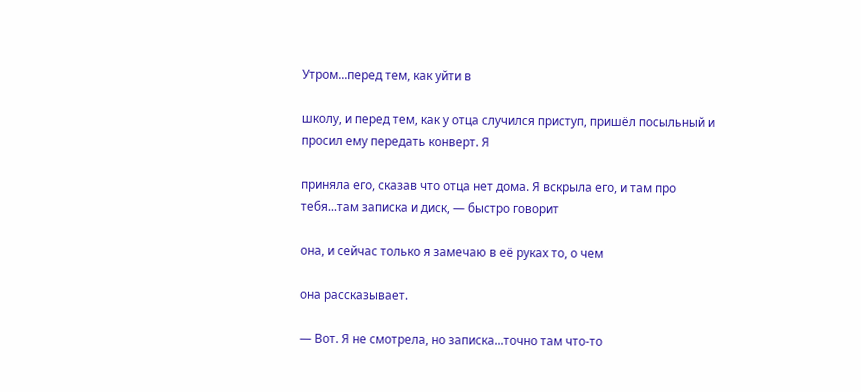Утром...перед тем, как уйти в

школу, и перед тем, как у отца случился приступ, пришёл посыльный и просил ему передать конверт. Я

приняла его, сказав что отца нет дома. Я вскрыла его, и там про тебя...там записка и диск, — быстро говорит

она, и сейчас только я замечаю в её руках то, о чем

она рассказывает.

— Вот. Я не смотрела, но записка...точно там что-то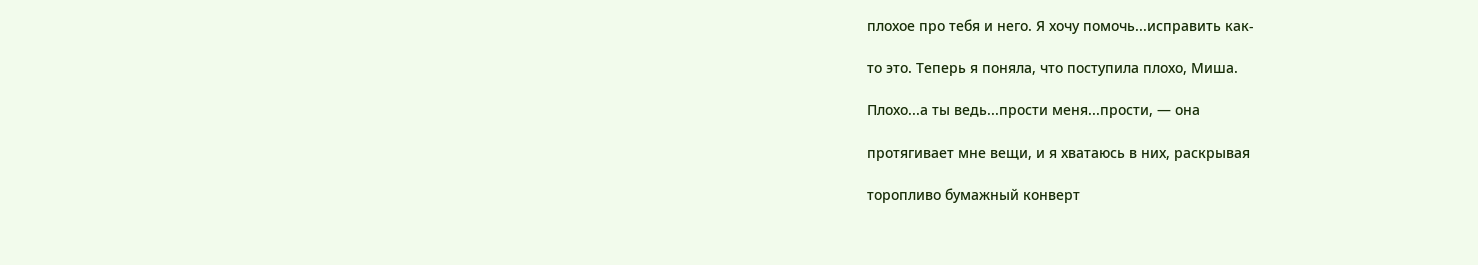плохое про тебя и него. Я хочу помочь...исправить как-

то это. Теперь я поняла, что поступила плохо, Миша.

Плохо...а ты ведь...прости меня...прости, — она

протягивает мне вещи, и я хватаюсь в них, раскрывая

торопливо бумажный конверт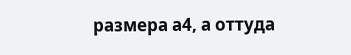размера а4, а оттуда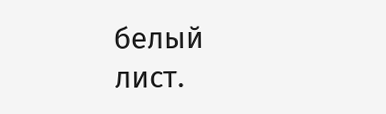белый лист.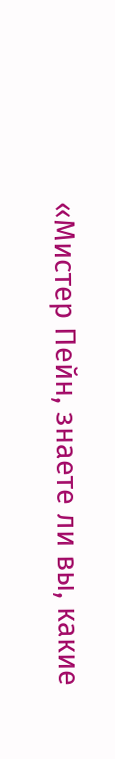«Мистер Пейн, знаете ли вы, какие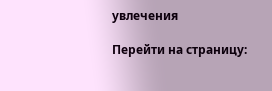увлечения

Перейти на страницу: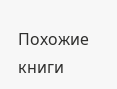Похожие книги